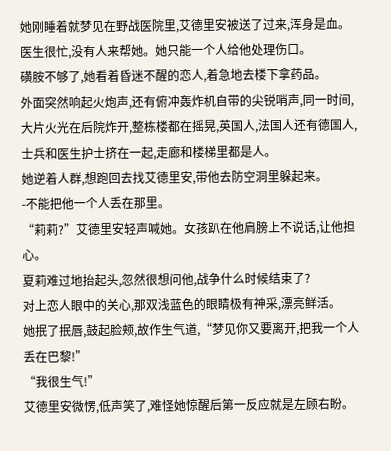她刚睡着就梦见在野战医院里,艾德里安被送了过来,浑身是血。
医生很忙,没有人来帮她。她只能一个人给他处理伤口。
磺胺不够了,她看着昏迷不醒的恋人,着急地去楼下拿药品。
外面突然响起火炮声,还有俯冲轰炸机自带的尖锐哨声,同一时间,大片火光在后院炸开,整栋楼都在摇晃,英国人,法国人还有德国人,士兵和医生护士挤在一起,走廊和楼梯里都是人。
她逆着人群,想跑回去找艾德里安,带他去防空洞里躲起来。
-不能把他一个人丢在那里。
“莉莉?”艾德里安轻声喊她。女孩趴在他肩膀上不说话,让他担心。
夏莉难过地抬起头,忽然很想问他,战争什么时候结束了?
对上恋人眼中的关心,那双浅蓝色的眼睛极有神采,漂亮鲜活。
她抿了抿唇,鼓起脸颊,故作生气道,“梦见你又要离开,把我一个人丢在巴黎!”
“我很生气!”
艾德里安微愣,低声笑了,难怪她惊醒后第一反应就是左顾右盼。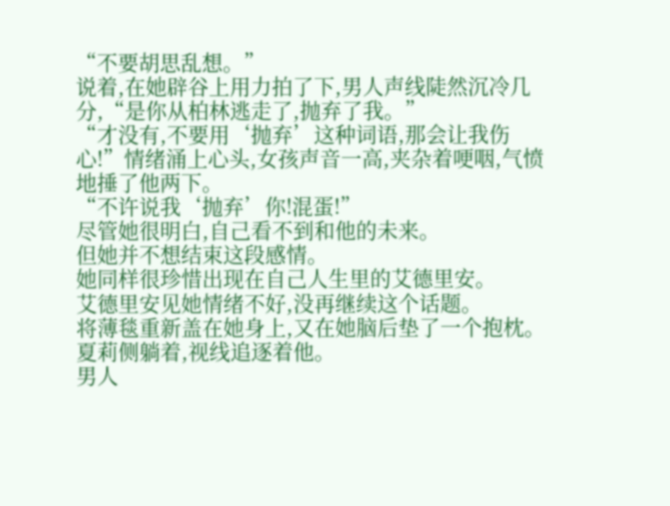“不要胡思乱想。”
说着,在她辟谷上用力拍了下,男人声线陡然沉冷几分,“是你从柏林逃走了,抛弃了我。”
“才没有,不要用‘抛弃’这种词语,那会让我伤心!”情绪涌上心头,女孩声音一高,夹杂着哽咽,气愤地捶了他两下。
“不许说我‘抛弃’你!混蛋!”
尽管她很明白,自己看不到和他的未来。
但她并不想结束这段感情。
她同样很珍惜出现在自己人生里的艾德里安。
艾德里安见她情绪不好,没再继续这个话题。
将薄毯重新盖在她身上,又在她脑后垫了一个抱枕。
夏莉侧躺着,视线追逐着他。
男人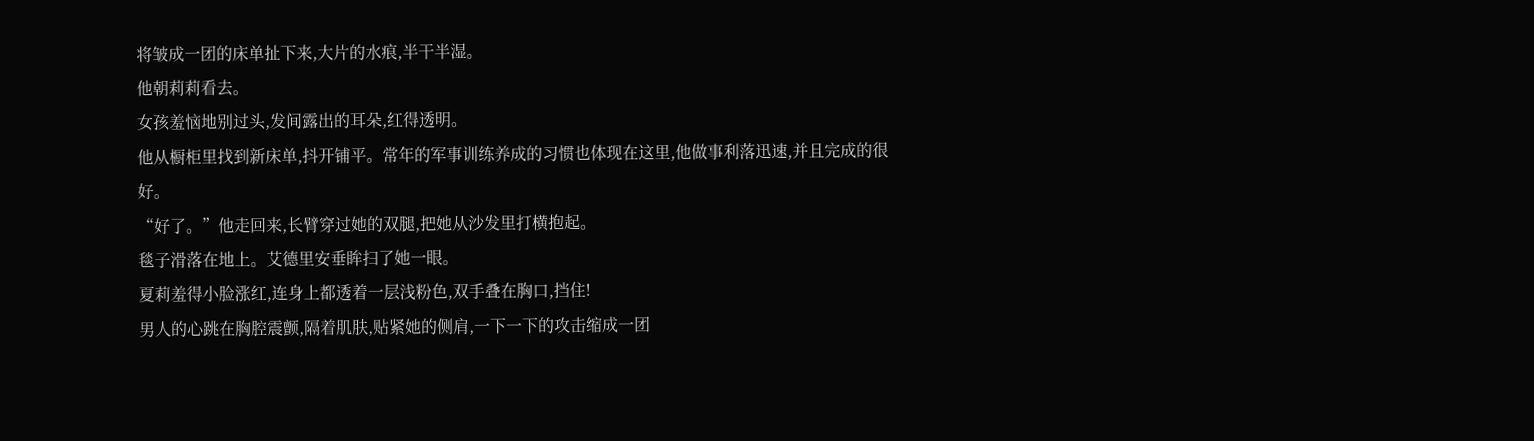将皱成一团的床单扯下来,大片的水痕,半干半湿。
他朝莉莉看去。
女孩羞恼地别过头,发间露出的耳朵,红得透明。
他从橱柜里找到新床单,抖开铺平。常年的军事训练养成的习惯也体现在这里,他做事利落迅速,并且完成的很好。
“好了。”他走回来,长臂穿过她的双腿,把她从沙发里打横抱起。
毯子滑落在地上。艾德里安垂眸扫了她一眼。
夏莉羞得小脸涨红,连身上都透着一层浅粉色,双手叠在胸口,挡住!
男人的心跳在胸腔震颤,隔着肌肤,贴紧她的侧肩,一下一下的攻击缩成一团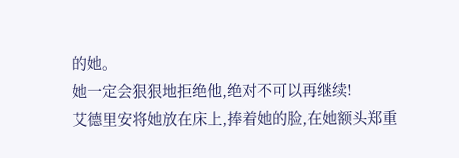的她。
她一定会狠狠地拒绝他,绝对不可以再继续!
艾德里安将她放在床上,捧着她的脸,在她额头郑重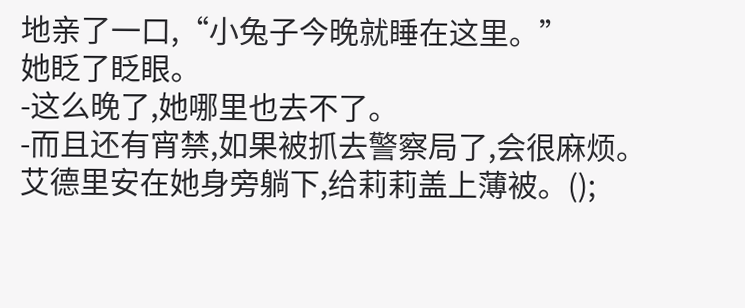地亲了一口,“小兔子今晚就睡在这里。”
她眨了眨眼。
-这么晚了,她哪里也去不了。
-而且还有宵禁,如果被抓去警察局了,会很麻烦。
艾德里安在她身旁躺下,给莉莉盖上薄被。();